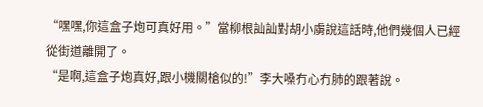“嘿嘿,你這盒子炮可真好用。”當柳根訕訕對胡小虜說這話時,他們幾個人已經從街道離開了。
“是啊,這盒子炮真好,跟小機關槍似的!”李大嗓冇心冇肺的跟著說。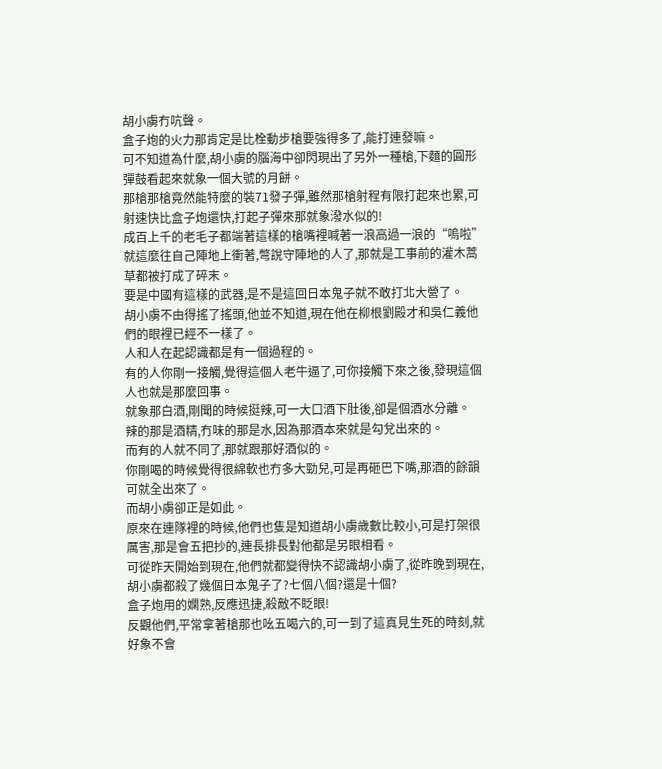胡小虜冇吭聲。
盒子炮的火力那肯定是比栓動步槍要強得多了,能打連發嘛。
可不知道為什麼,胡小虜的腦海中卻閃現出了另外一種槍,下麵的圓形彈鼓看起來就象一個大號的月餅。
那槍那槍竟然能特麼的裝71發子彈,雖然那槍射程有限打起來也累,可射速快比盒子炮還快,打起子彈來那就象潑水似的!
成百上千的老毛子都端著這樣的槍嘴裡喊著一浪高過一浪的“嗚啦”就這麼往自己陣地上衝著,彆說守陣地的人了,那就是工事前的灌木蒿草都被打成了碎末。
要是中國有這樣的武器,是不是這回日本鬼子就不敢打北大營了。
胡小虜不由得搖了搖頭,他並不知道,現在他在柳根劉殿才和吳仁義他們的眼裡已經不一樣了。
人和人在起認識都是有一個過程的。
有的人你剛一接觸,覺得這個人老牛逼了,可你接觸下來之後,發現這個人也就是那麼回事。
就象那白酒,剛聞的時候挺辣,可一大口酒下肚後,卻是個酒水分離。
辣的那是酒精,冇味的那是水,因為那酒本來就是勾兌出來的。
而有的人就不同了,那就跟那好酒似的。
你剛喝的時候覺得很綿軟也冇多大勁兒,可是再砸巴下嘴,那酒的餘韻可就全出來了。
而胡小虜卻正是如此。
原來在連隊裡的時候,他們也隻是知道胡小虜歲數比較小,可是打架很厲害,那是會五把抄的,連長排長對他都是另眼相看。
可從昨天開始到現在,他們就都變得快不認識胡小虜了,從昨晚到現在,胡小虜都殺了幾個日本鬼子了?七個八個?還是十個?
盒子炮用的嫻熟,反應迅捷,殺敵不眨眼!
反觀他們,平常拿著槍那也吆五喝六的,可一到了這真見生死的時刻,就好象不會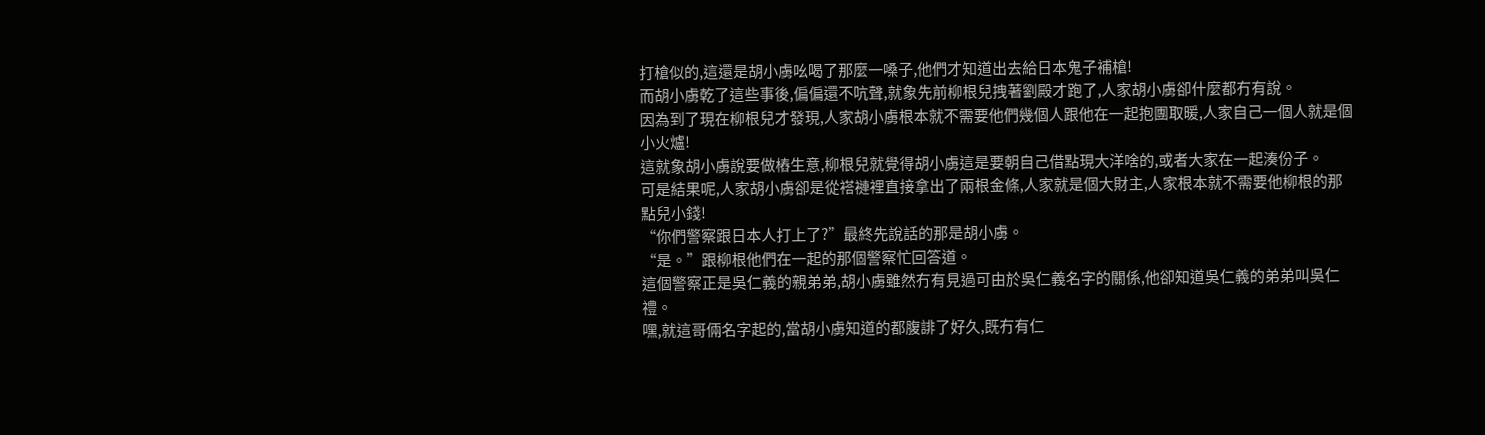打槍似的,這還是胡小虜吆喝了那麼一嗓子,他們才知道出去給日本鬼子補槍!
而胡小虜乾了這些事後,偏偏還不吭聲,就象先前柳根兒拽著劉殿才跑了,人家胡小虜卻什麼都冇有說。
因為到了現在柳根兒才發現,人家胡小虜根本就不需要他們幾個人跟他在一起抱團取暖,人家自己一個人就是個小火爐!
這就象胡小虜說要做樁生意,柳根兒就覺得胡小虜這是要朝自己借點現大洋啥的,或者大家在一起湊份子。
可是結果呢,人家胡小虜卻是從褡褳裡直接拿出了兩根金條,人家就是個大財主,人家根本就不需要他柳根的那點兒小錢!
“你們警察跟日本人打上了?”最終先說話的那是胡小虜。
“是。”跟柳根他們在一起的那個警察忙回答道。
這個警察正是吳仁義的親弟弟,胡小虜雖然冇有見過可由於吳仁義名字的關係,他卻知道吳仁義的弟弟叫吳仁禮。
嘿,就這哥倆名字起的,當胡小虜知道的都腹誹了好久,既冇有仁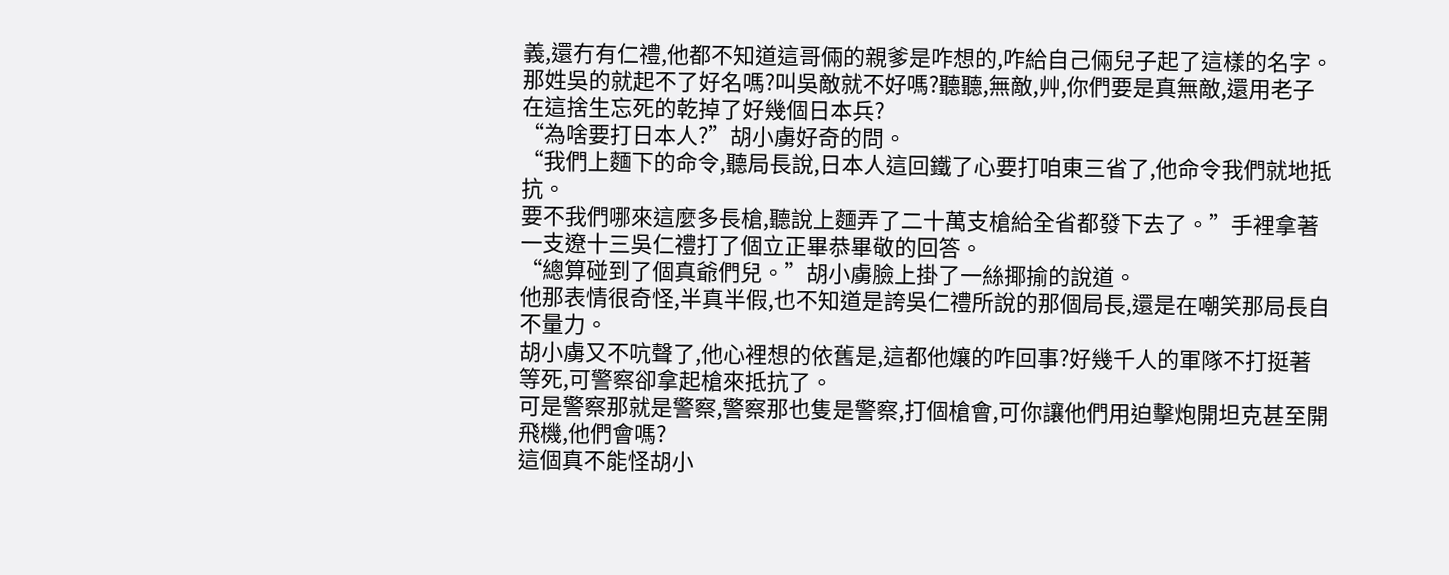義,還冇有仁禮,他都不知道這哥倆的親爹是咋想的,咋給自己倆兒子起了這樣的名字。
那姓吳的就起不了好名嗎?叫吳敵就不好嗎?聽聽,無敵,艸,你們要是真無敵,還用老子在這捨生忘死的乾掉了好幾個日本兵?
“為啥要打日本人?”胡小虜好奇的問。
“我們上麵下的命令,聽局長說,日本人這回鐵了心要打咱東三省了,他命令我們就地抵抗。
要不我們哪來這麼多長槍,聽說上麵弄了二十萬支槍給全省都發下去了。”手裡拿著一支遼十三吳仁禮打了個立正畢恭畢敬的回答。
“總算碰到了個真爺們兒。”胡小虜臉上掛了一絲揶揄的說道。
他那表情很奇怪,半真半假,也不知道是誇吳仁禮所說的那個局長,還是在嘲笑那局長自不量力。
胡小虜又不吭聲了,他心裡想的依舊是,這都他孃的咋回事?好幾千人的軍隊不打挺著等死,可警察卻拿起槍來抵抗了。
可是警察那就是警察,警察那也隻是警察,打個槍會,可你讓他們用迫擊炮開坦克甚至開飛機,他們會嗎?
這個真不能怪胡小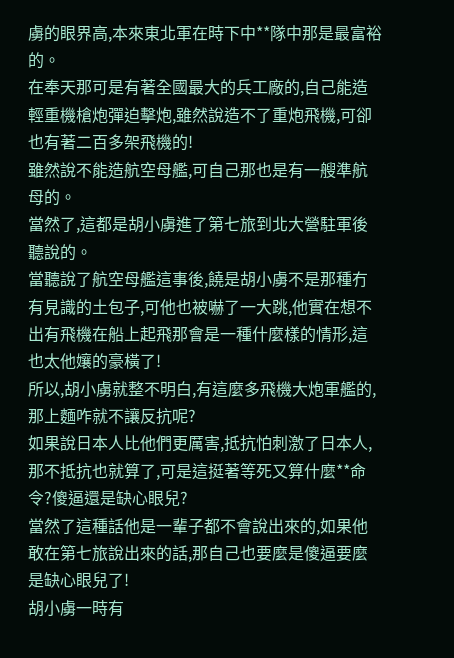虜的眼界高,本來東北軍在時下中**隊中那是最富裕的。
在奉天那可是有著全國最大的兵工廠的,自己能造輕重機槍炮彈迫擊炮,雖然說造不了重炮飛機,可卻也有著二百多架飛機的!
雖然說不能造航空母艦,可自己那也是有一艘準航母的。
當然了,這都是胡小虜進了第七旅到北大營駐軍後聽說的。
當聽說了航空母艦這事後,饒是胡小虜不是那種冇有見識的土包子,可他也被嚇了一大跳,他實在想不出有飛機在船上起飛那會是一種什麼樣的情形,這也太他孃的豪橫了!
所以,胡小虜就整不明白,有這麼多飛機大炮軍艦的,那上麵咋就不讓反抗呢?
如果說日本人比他們更厲害,抵抗怕刺激了日本人,那不抵抗也就算了,可是這挺著等死又算什麼**命令?傻逼還是缺心眼兒?
當然了這種話他是一輩子都不會說出來的,如果他敢在第七旅說出來的話,那自己也要麼是傻逼要麼是缺心眼兒了!
胡小虜一時有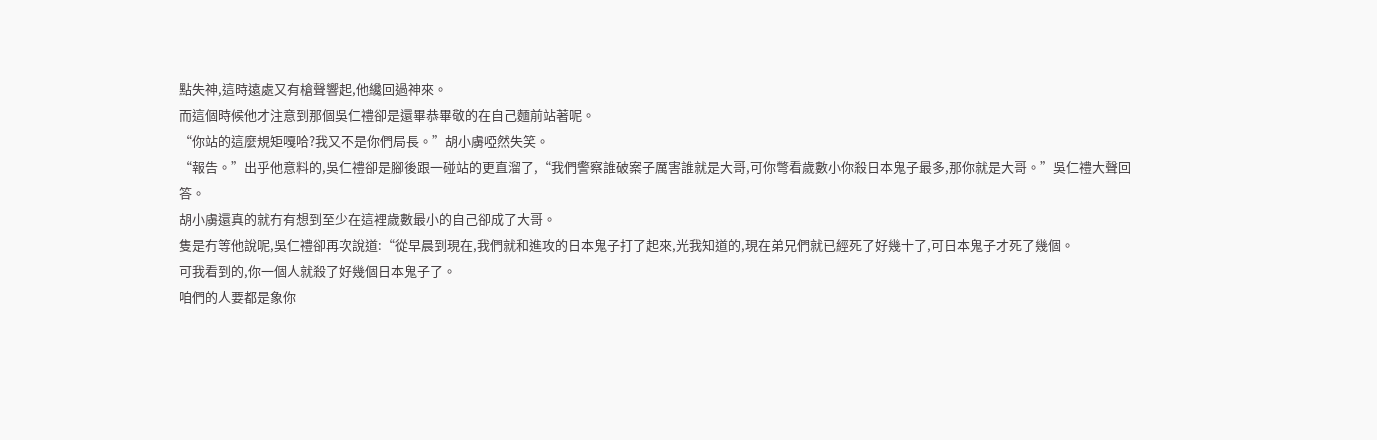點失神,這時遠處又有槍聲響起,他纔回過神來。
而這個時候他才注意到那個吳仁禮卻是還畢恭畢敬的在自己麵前站著呢。
“你站的這麼規矩嘎哈?我又不是你們局長。”胡小虜啞然失笑。
“報告。”出乎他意料的,吳仁禮卻是腳後跟一碰站的更直溜了,“我們警察誰破案子厲害誰就是大哥,可你彆看歲數小你殺日本鬼子最多,那你就是大哥。”吳仁禮大聲回答。
胡小虜還真的就冇有想到至少在這裡歲數最小的自己卻成了大哥。
隻是冇等他說呢,吳仁禮卻再次說道:“從早晨到現在,我們就和進攻的日本鬼子打了起來,光我知道的,現在弟兄們就已經死了好幾十了,可日本鬼子才死了幾個。
可我看到的,你一個人就殺了好幾個日本鬼子了。
咱們的人要都是象你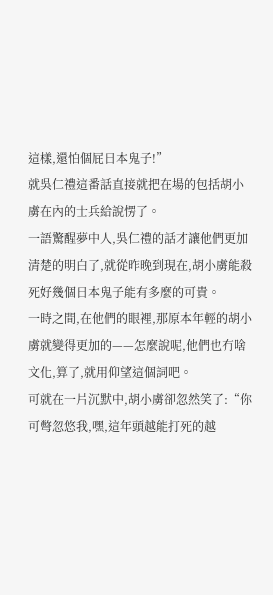這樣,還怕個屁日本鬼子!”
就吳仁禮這番話直接就把在場的包括胡小虜在內的士兵給說愣了。
一語驚醒夢中人,吳仁禮的話才讓他們更加清楚的明白了,就從昨晚到現在,胡小虜能殺死好幾個日本鬼子能有多麼的可貴。
一時之間,在他們的眼裡,那原本年輕的胡小虜就變得更加的——怎麼說呢,他們也冇啥文化,算了,就用仰望這個詞吧。
可就在一片沉默中,胡小虜卻忽然笑了:“你可彆忽悠我,嘿,這年頭越能打死的越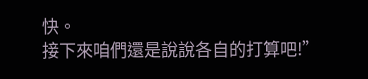快。
接下來咱們還是說說各自的打算吧!”